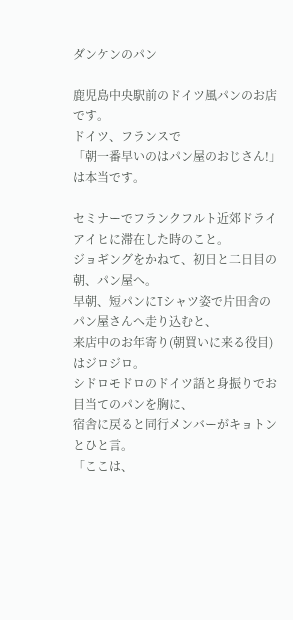ダンケンのパン

鹿児島中央駅前のドイツ風パンのお店です。
ドイツ、フランスで
「朝一番早いのはパン屋のおじさん!」は本当です。

セミナーでフランクフルト近郊ドライアイヒに滞在した時のこと。
ジョギングをかねて、初日と二日目の朝、パン屋へ。
早朝、短パンにTシャツ姿で片田舎のパン屋さんへ走り込むと、
来店中のお年寄り(朝買いに来る役目)はジロジロ。
シドロモドロのドイツ語と身振りでお目当てのパンを胸に、
宿舎に戻ると同行メンバーがキョトンとひと言。
「ここは、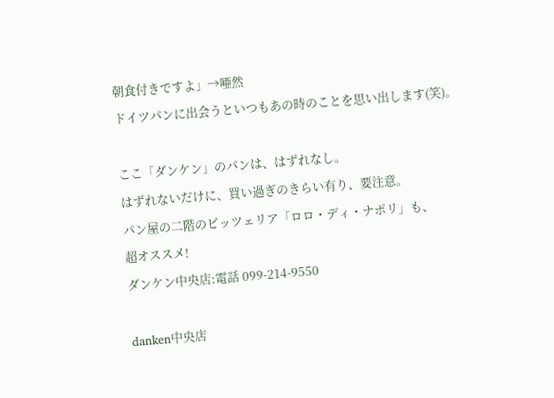朝食付きですよ」→唖然
ドイツパンに出会うといつもあの時のことを思い出します(笑)。

ここ「ダンケン」のパンは、はずれなし。
はずれないだけに、買い過ぎのきらい有り、要注意。
パン屋の二階のピッツェリア「ロロ・ディ・ナポリ」も、
超オススメ!
ダンケン中央店:電話 099-214-9550

danken中央店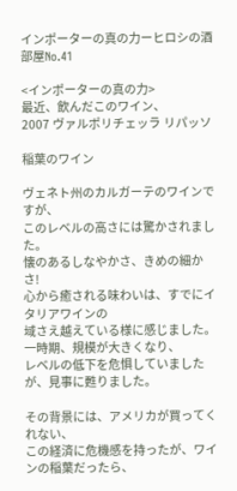インポーターの真の力ーヒロシの酒部屋No.41

<インポーターの真の力>
最近、飲んだこのワイン、
2007 ヴァルポリチェッラ リパッソ

稲葉のワイン

ヴェネト州のカルガーテのワインですが、
このレベルの高さには驚かされました。
懐のあるしなやかさ、きめの細かさ!
心から癒される味わいは、すでにイタリアワインの
域さえ越えている様に感じました。
一時期、規模が大きくなり、
レベルの低下を危惧していましたが、見事に甦りました。

その背景には、アメリカが買ってくれない、
この経済に危機感を持ったが、ワインの稲葉だったら、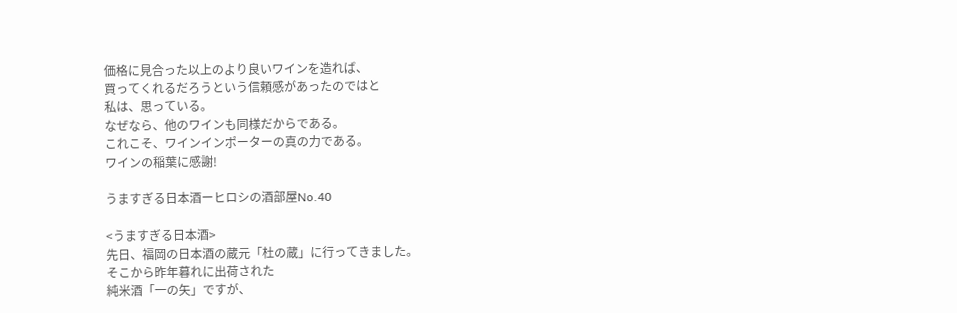価格に見合った以上のより良いワインを造れば、
買ってくれるだろうという信頼感があったのではと
私は、思っている。
なぜなら、他のワインも同様だからである。
これこそ、ワインインポーターの真の力である。
ワインの稲葉に感謝!

うますぎる日本酒ーヒロシの酒部屋No.40

<うますぎる日本酒>
先日、福岡の日本酒の蔵元「杜の蔵」に行ってきました。
そこから昨年暮れに出荷された
純米酒「一の矢」ですが、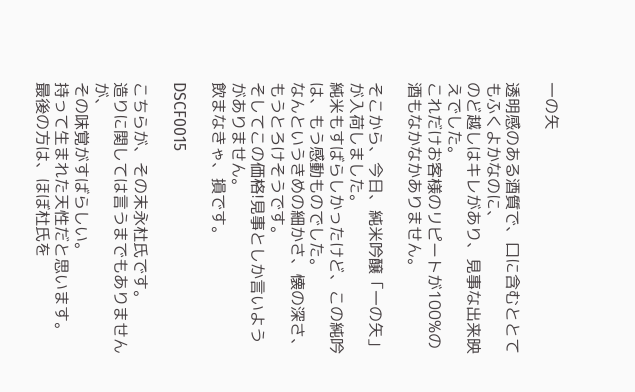一の矢

透明感のある酒質で、口に含むととてもふくよかなのに、
のど越しはキレがあり、見事な出来映えでした。
これだけお客様のリピートが100%の酒もなかなかありません。

そこから、今日、純米吟醸「一の矢」が入荷しました。
純米もすばらしかったけど、この純吟は、もう感動ものでした。
なんというきめの細かさ、懐の深さ、もうとろけそうです。
そしてこの価格!見事としか言いようがありません。
飲まなきゃ、損です。

DSCF0015

こちらが、その末永杜氏です。
造りに関しては言うまでもありませんが、
その味覚がすばらしい。
持って生まれた天性だと思います。
最後の方は、ほぼ杜氏を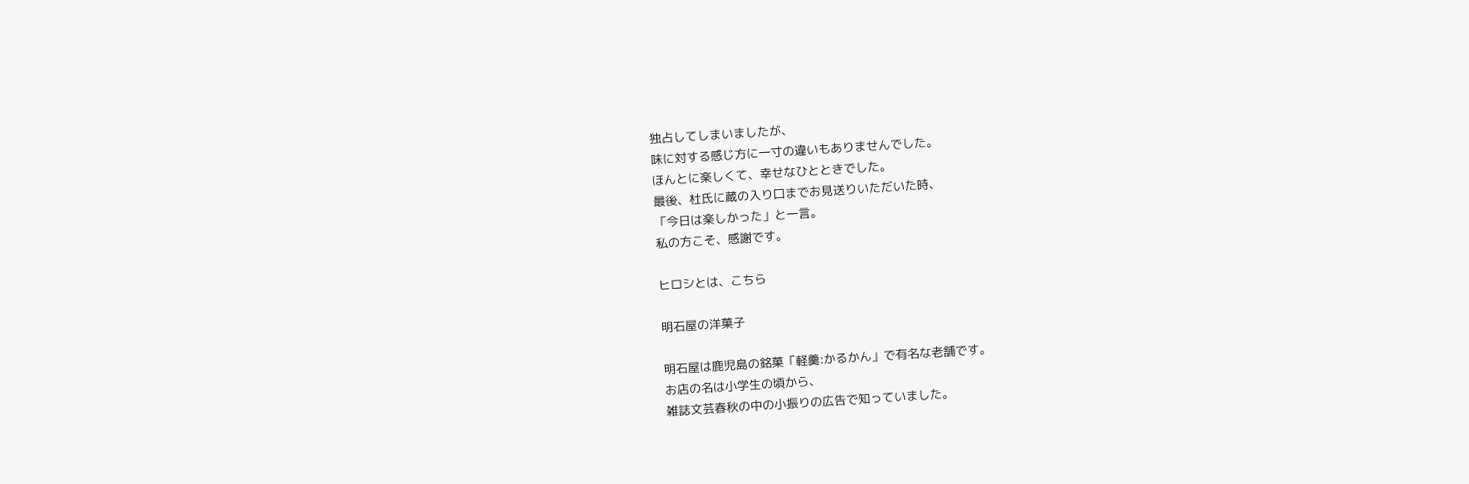独占してしまいましたが、
味に対する感じ方に一寸の違いもありませんでした。
ほんとに楽しくて、幸せなひとときでした。
最後、杜氏に蔵の入り口までお見送りいただいた時、
「今日は楽しかった」と一言。
私の方こそ、感謝です。

ヒロシとは、こちら

明石屋の洋菓子

明石屋は鹿児島の銘菓「軽羹:かるかん」で有名な老舗です。
お店の名は小学生の頃から、
雑誌文芸春秋の中の小振りの広告で知っていました。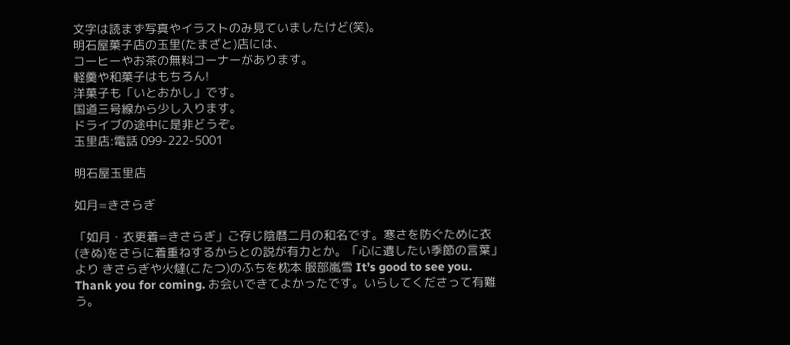文字は読まず写真やイラストのみ見ていましたけど(笑)。
明石屋菓子店の玉里(たまざと)店には、
コーヒーやお茶の無料コーナーがあります。
軽羹や和菓子はもちろん!
洋菓子も「いとおかし」です。
国道三号線から少し入ります。
ドライブの途中に是非どうぞ。
玉里店:電話 099-222-5001

明石屋玉里店

如月=きさらぎ

「如月・衣更着=きさらぎ」ご存じ陰暦二月の和名です。寒さを防ぐために衣(きぬ)をさらに着重ねするからとの説が有力とか。「心に遺したい季節の言葉」より きさらぎや火燵(こたつ)のふちを枕本 服部嵐雪 It’s good to see you. Thank you for coming. お会いできてよかったです。いらしてくださって有難う。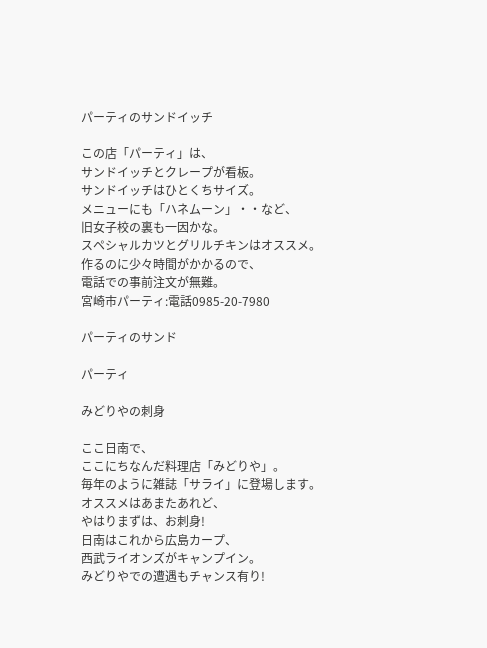パーティのサンドイッチ

この店「パーティ」は、
サンドイッチとクレープが看板。
サンドイッチはひとくちサイズ。
メニューにも「ハネムーン」・・など、
旧女子校の裏も一因かな。
スペシャルカツとグリルチキンはオススメ。
作るのに少々時間がかかるので、
電話での事前注文が無難。
宮崎市パーティ:電話0985-20-7980

パーティのサンド

パーティ

みどりやの刺身

ここ日南で、
ここにちなんだ料理店「みどりや」。
毎年のように雑誌「サライ」に登場します。
オススメはあまたあれど、
やはりまずは、お刺身!
日南はこれから広島カープ、
西武ライオンズがキャンプイン。
みどりやでの遭遇もチャンス有り!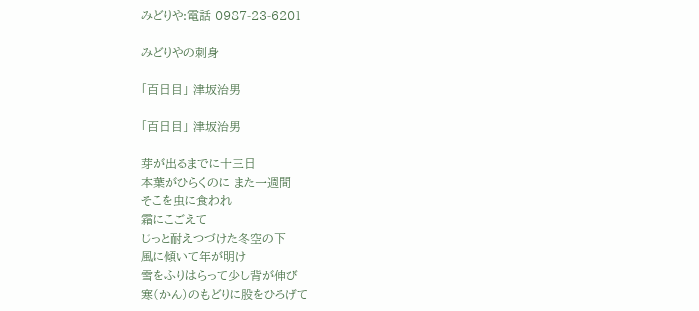みどりや:電話 0987-23-6201

みどりやの刺身

「百日目」 津坂治男

「百日目」 津坂治男

芽が出るまでに十三日
本葉がひらくのに また一週間
そこを虫に食われ
霜にこごえて
じっと耐えつづけた冬空の下
風に傾いて年が明け
雪をふりはらって少し背が伸び
寒(かん)のもどりに股をひろげて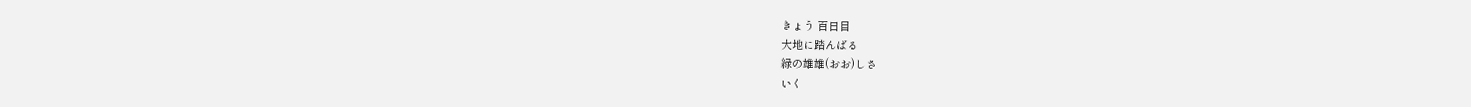きょう 百日目
大地に踏んばる
緑の雄雄(おお)しさ
いく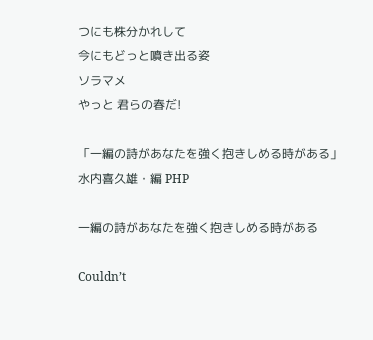つにも株分かれして
今にもどっと噴き出る姿
ソラマメ
やっと 君らの春だ!

「一編の詩があなたを強く抱きしめる時がある」
水内喜久雄・編 PHP

一編の詩があなたを強く抱きしめる時がある

Couldn’t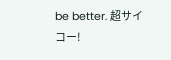be better. 超サイコー!